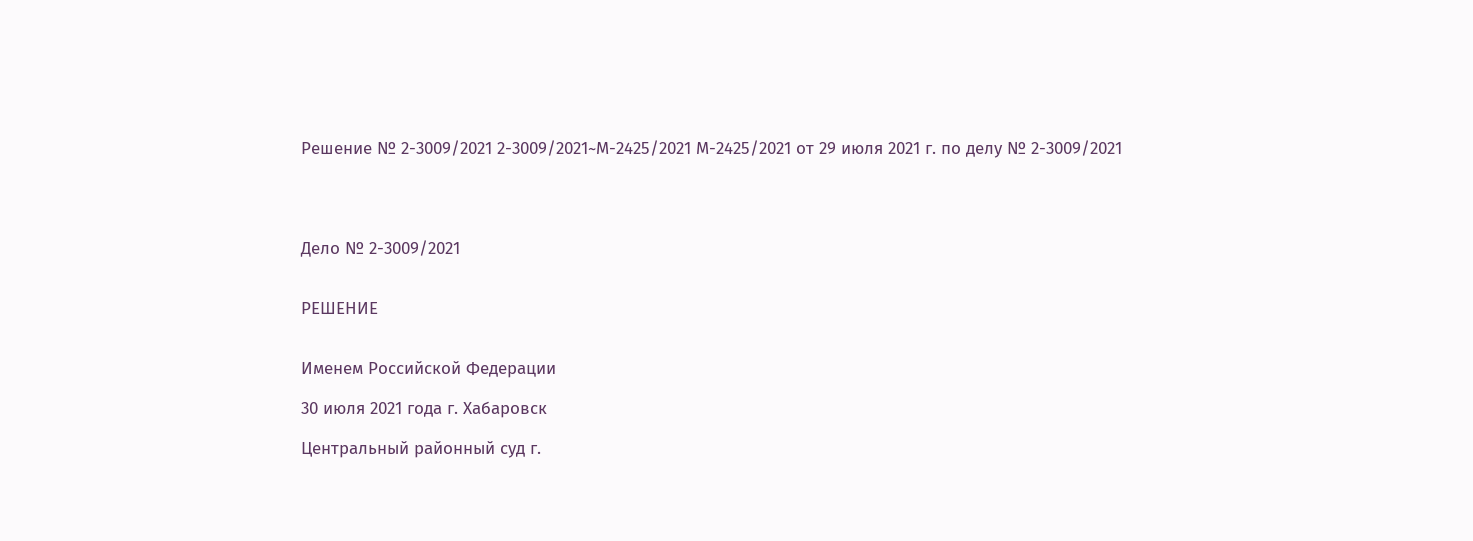Решение № 2-3009/2021 2-3009/2021~М-2425/2021 М-2425/2021 от 29 июля 2021 г. по делу № 2-3009/2021




Дело № 2-3009/2021


РЕШЕНИЕ


Именем Российской Федерации

30 июля 2021 года г. Хабаровск

Центральный районный суд г.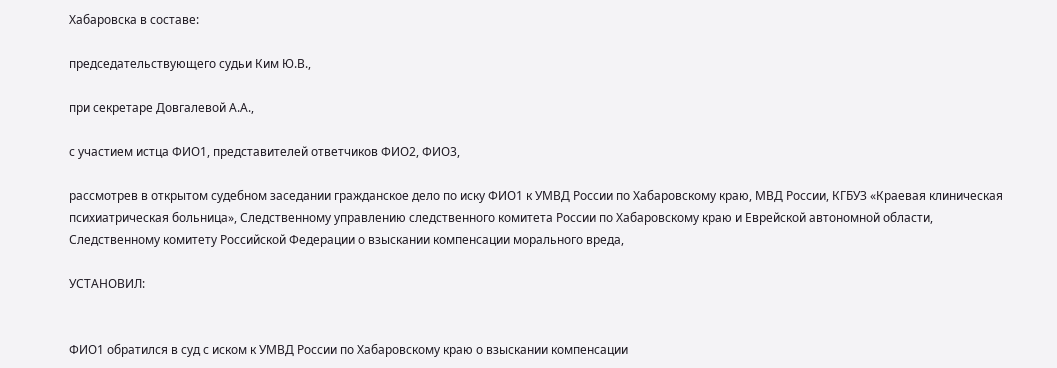Хабаровска в составе:

председательствующего судьи Ким Ю.В.,

при секретаре Довгалевой А.А.,

с участием истца ФИО1, представителей ответчиков ФИО2, ФИО3,

рассмотрев в открытом судебном заседании гражданское дело по иску ФИО1 к УМВД России по Хабаровскому краю, МВД России, КГБУЗ «Краевая клиническая психиатрическая больница», Следственному управлению следственного комитета России по Хабаровскому краю и Еврейской автономной области, Следственному комитету Российской Федерации о взыскании компенсации морального вреда,

УСТАНОВИЛ:


ФИО1 обратился в суд с иском к УМВД России по Хабаровскому краю о взыскании компенсации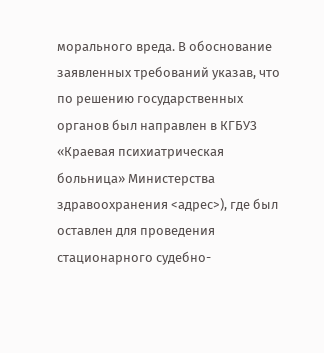морального вреда. В обоснование заявленных требований указав, что по решению государственных органов был направлен в КГБУЗ «Краевая психиатрическая больница» Министерства здравоохранения <адрес>), где был оставлен для проведения стационарного судебно-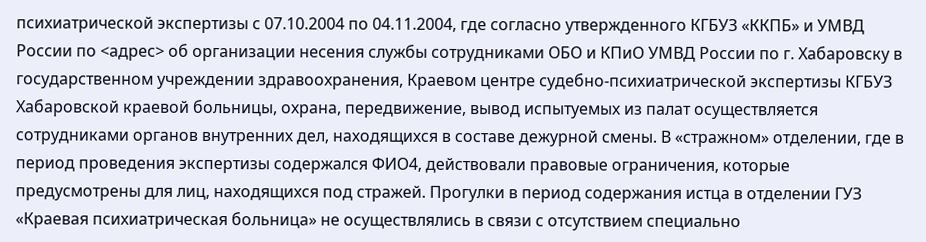психиатрической экспертизы с 07.10.2004 по 04.11.2004, где согласно утвержденного КГБУЗ «ККПБ» и УМВД России по <адрес> об организации несения службы сотрудниками ОБО и КПиО УМВД России по г. Хабаровску в государственном учреждении здравоохранения, Краевом центре судебно-психиатрической экспертизы КГБУЗ Хабаровской краевой больницы, охрана, передвижение, вывод испытуемых из палат осуществляется сотрудниками органов внутренних дел, находящихся в составе дежурной смены. В «стражном» отделении, где в период проведения экспертизы содержался ФИО4, действовали правовые ограничения, которые предусмотрены для лиц, находящихся под стражей. Прогулки в период содержания истца в отделении ГУЗ «Краевая психиатрическая больница» не осуществлялись в связи с отсутствием специально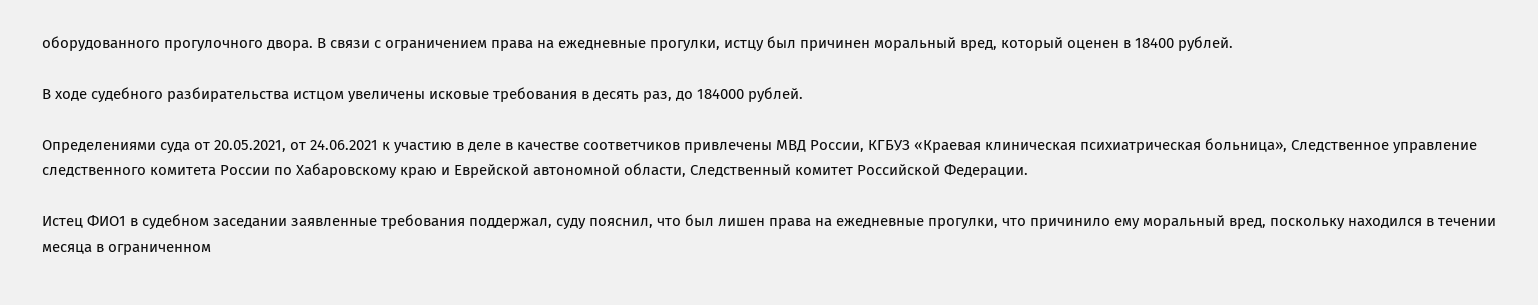оборудованного прогулочного двора. В связи с ограничением права на ежедневные прогулки, истцу был причинен моральный вред, который оценен в 18400 рублей.

В ходе судебного разбирательства истцом увеличены исковые требования в десять раз, до 184000 рублей.

Определениями суда от 20.05.2021, от 24.06.2021 к участию в деле в качестве соответчиков привлечены МВД России, КГБУЗ «Краевая клиническая психиатрическая больница», Следственное управление следственного комитета России по Хабаровскому краю и Еврейской автономной области, Следственный комитет Российской Федерации.

Истец ФИО1 в судебном заседании заявленные требования поддержал, суду пояснил, что был лишен права на ежедневные прогулки, что причинило ему моральный вред, поскольку находился в течении месяца в ограниченном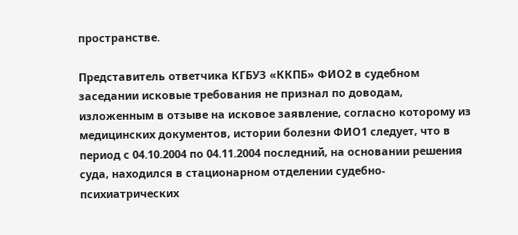пространстве.

Представитель ответчика КГБУЗ «ККПБ» ФИО2 в судебном заседании исковые требования не признал по доводам, изложенным в отзыве на исковое заявление, согласно которому из медицинских документов, истории болезни ФИО1 следует, что в период с 04.10.2004 по 04.11.2004 последний, на основании решения суда, находился в стационарном отделении судебно-психиатрических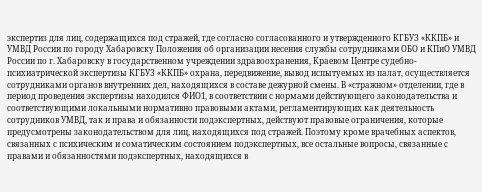экспертиз для лиц, содержащихся под стражей, где согласно согласованного и утвержденного КГБУЗ «ККПБ» и УМВД России по городу Хабаровску Положения об организации несения службы сотрудниками ОБО и КПиО УМВД России по г. Хабаровску в государственном учреждении здравоохранения, Краевом Центре судебно-психиатрической экспертизы КГБУЗ «ККПБ» охрана, передвижение, вывод испытуемых из палат, осуществляется сотрудниками органов внутренних дел, находящихся в составе дежурной смены. В «стражном» отделении, где в период проведения экспертизы находился ФИО1, в соответствии с нормами действующего законодательства и соответствующими локальными нормативно правовыми актами, регламентирующих как деятельность сотрудников УМВД, так и права и обязанности подэкспертных, действуют правовые ограничения, которые предусмотрены законодательством для лиц, находящихся под стражей. Поэтому кроме врачебных аспектов, связанных с психическим и соматическим состоянием подэкспертных, все остальные вопросы, связанные с правами и обязанностями подэкспертных, находящихся в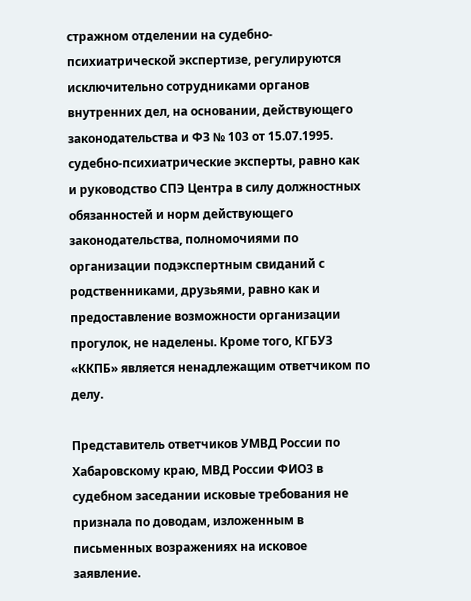стражном отделении на судебно-психиатрической экспертизе, регулируются исключительно сотрудниками органов внутренних дел, на основании, действующего законодательства и ФЗ № 103 от 15.07.1995. судебно-психиатрические эксперты, равно как и руководство СПЭ Центра в силу должностных обязанностей и норм действующего законодательства, полномочиями по организации подэкспертным свиданий с родственниками, друзьями, равно как и предоставление возможности организации прогулок, не наделены. Кроме того, КГБУЗ «ККПБ» является ненадлежащим ответчиком по делу.

Представитель ответчиков УМВД России по Хабаровскому краю, МВД России ФИО3 в судебном заседании исковые требования не признала по доводам, изложенным в письменных возражениях на исковое заявление.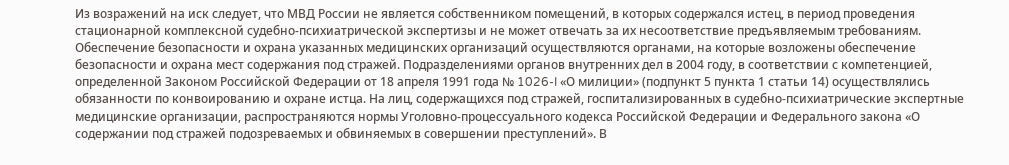Из возражений на иск следует, что МВД России не является собственником помещений, в которых содержался истец, в период проведения стационарной комплексной судебно-психиатрической экспертизы и не может отвечать за их несоответствие предъявляемым требованиям. Обеспечение безопасности и охрана указанных медицинских организаций осуществляются органами, на которые возложены обеспечение безопасности и охрана мест содержания под стражей. Подразделениями органов внутренних дел в 2004 году, в соответствии с компетенцией, определенной Законом Российской Федерации от 18 апреля 1991 года № 1026-I «О милиции» (подпункт 5 пункта 1 статьи 14) осуществлялись обязанности по конвоированию и охране истца. На лиц, содержащихся под стражей, госпитализированных в судебно-психиатрические экспертные медицинские организации, распространяются нормы Уголовно-процессуального кодекса Российской Федерации и Федерального закона «О содержании под стражей подозреваемых и обвиняемых в совершении преступлений». В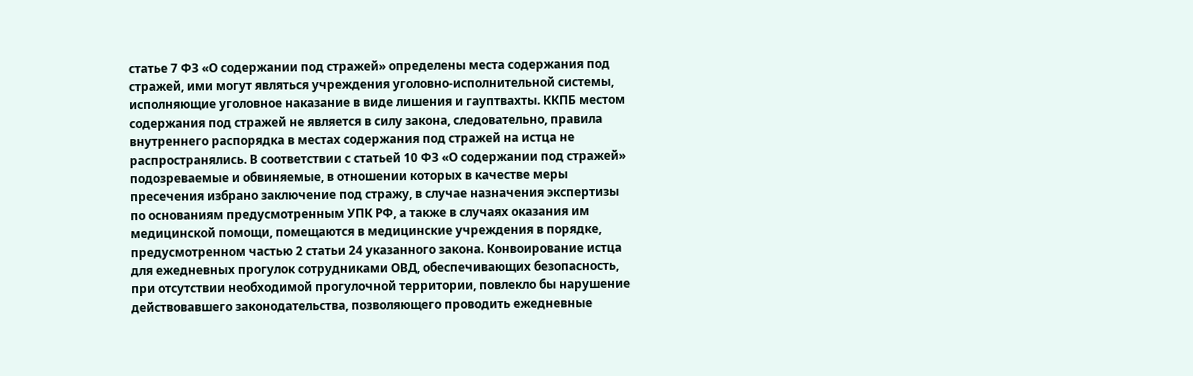статье 7 ФЗ «О содержании под стражей» определены места содержания под стражей, ими могут являться учреждения уголовно-исполнительной системы, исполняющие уголовное наказание в виде лишения и гауптвахты. ККПБ местом содержания под стражей не является в силу закона, следовательно, правила внутреннего распорядка в местах содержания под стражей на истца не распространялись. В соответствии с статьей 10 ФЗ «О содержании под стражей» подозреваемые и обвиняемые, в отношении которых в качестве меры пресечения избрано заключение под стражу, в случае назначения экспертизы по основаниям предусмотренным УПК РФ, а также в случаях оказания им медицинской помощи, помещаются в медицинские учреждения в порядке, предусмотренном частью 2 статьи 24 указанного закона. Конвоирование истца для ежедневных прогулок сотрудниками ОВД, обеспечивающих безопасность, при отсутствии необходимой прогулочной территории, повлекло бы нарушение действовавшего законодательства, позволяющего проводить ежедневные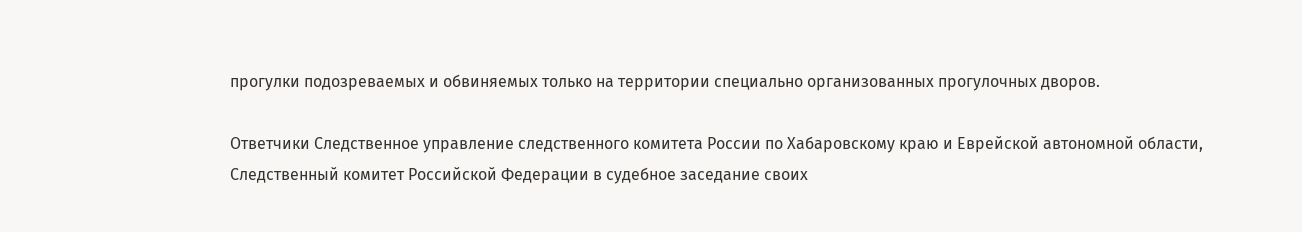прогулки подозреваемых и обвиняемых только на территории специально организованных прогулочных дворов.

Ответчики Следственное управление следственного комитета России по Хабаровскому краю и Еврейской автономной области, Следственный комитет Российской Федерации в судебное заседание своих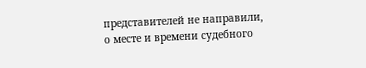представителей не направили, о месте и времени судебного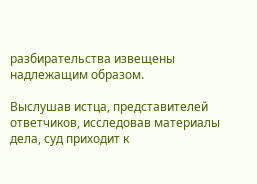разбирательства извещены надлежащим образом.

Выслушав истца, представителей ответчиков, исследовав материалы дела, суд приходит к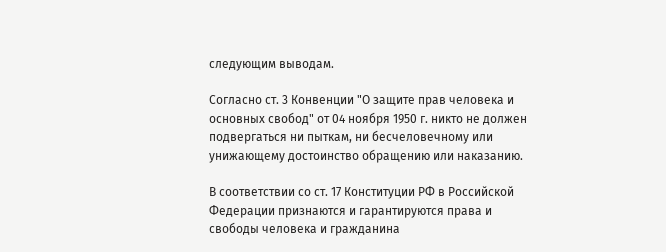следующим выводам.

Согласно ст. 3 Конвенции "О защите прав человека и основных свобод" от 04 ноября 1950 г. никто не должен подвергаться ни пыткам, ни бесчеловечному или унижающему достоинство обращению или наказанию.

В соответствии со ст. 17 Конституции РФ в Российской Федерации признаются и гарантируются права и свободы человека и гражданина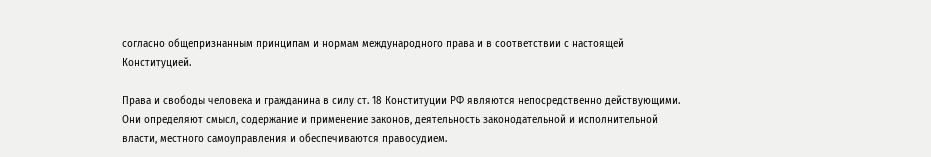согласно общепризнанным принципам и нормам международного права и в соответствии с настоящей Конституцией.

Права и свободы человека и гражданина в силу ст. 18 Конституции РФ являются непосредственно действующими. Они определяют смысл, содержание и применение законов, деятельность законодательной и исполнительной власти, местного самоуправления и обеспечиваются правосудием.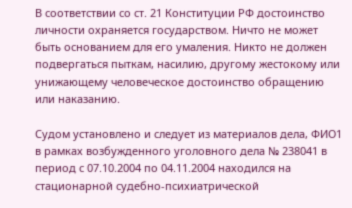В соответствии со ст. 21 Конституции РФ достоинство личности охраняется государством. Ничто не может быть основанием для его умаления. Никто не должен подвергаться пыткам, насилию, другому жестокому или унижающему человеческое достоинство обращению или наказанию.

Судом установлено и следует из материалов дела, ФИО1 в рамках возбужденного уголовного дела № 238041 в период с 07.10.2004 по 04.11.2004 находился на стационарной судебно-психиатрической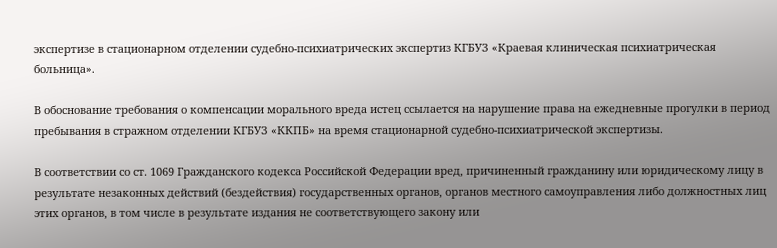экспертизе в стационарном отделении судебно-психиатрических экспертиз КГБУЗ «Краевая клиническая психиатрическая больница».

В обоснование требования о компенсации морального вреда истец ссылается на нарушение права на ежедневные прогулки в период пребывания в стражном отделении КГБУЗ «ККПБ» на время стационарной судебно-психиатрической экспертизы.

В соответствии со ст. 1069 Гражданского кодекса Российской Федерации вред, причиненный гражданину или юридическому лицу в результате незаконных действий (бездействия) государственных органов, органов местного самоуправления либо должностных лиц этих органов, в том числе в результате издания не соответствующего закону или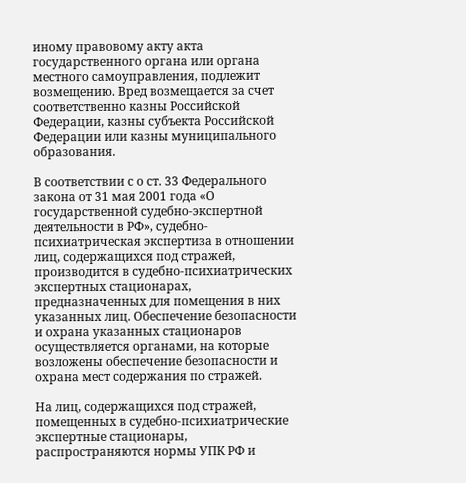иному правовому акту акта государственного органа или органа местного самоуправления, подлежит возмещению. Вред возмещается за счет соответственно казны Российской Федерации, казны субъекта Российской Федерации или казны муниципального образования.

В соответствии с о ст. 33 Федерального закона от 31 мая 2001 года «О государственной судебно-экспертной деятельности в РФ», судебно-психиатрическая экспертиза в отношении лиц, содержащихся под стражей, производится в судебно-психиатрических экспертных стационарах, предназначенных для помещения в них указанных лиц. Обеспечение безопасности и охрана указанных стационаров осуществляется органами, на которые возложены обеспечение безопасности и охрана мест содержания по стражей.

На лиц, содержащихся под стражей, помещенных в судебно-психиатрические экспертные стационары, распространяются нормы УПК РФ и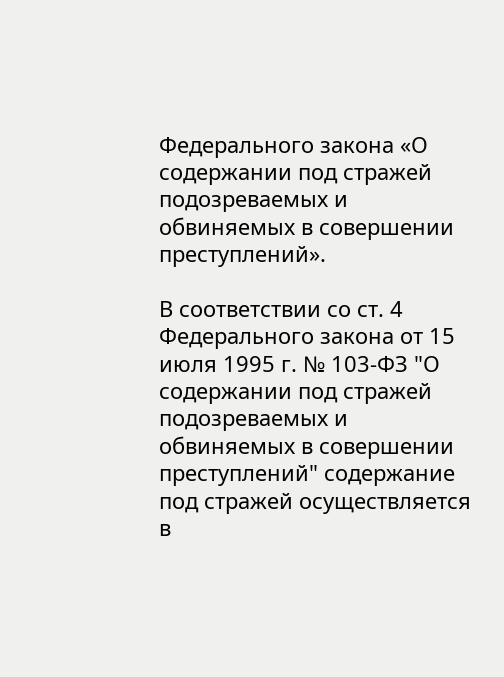Федерального закона «О содержании под стражей подозреваемых и обвиняемых в совершении преступлений».

В соответствии со ст. 4 Федерального закона от 15 июля 1995 г. № 103-ФЗ "О содержании под стражей подозреваемых и обвиняемых в совершении преступлений" содержание под стражей осуществляется в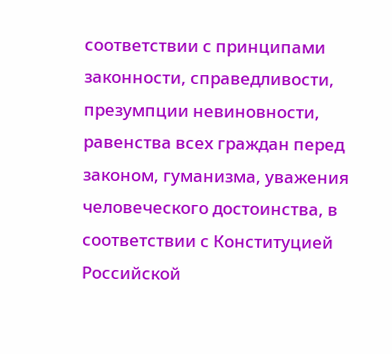соответствии с принципами законности, справедливости, презумпции невиновности, равенства всех граждан перед законом, гуманизма, уважения человеческого достоинства, в соответствии с Конституцией Российской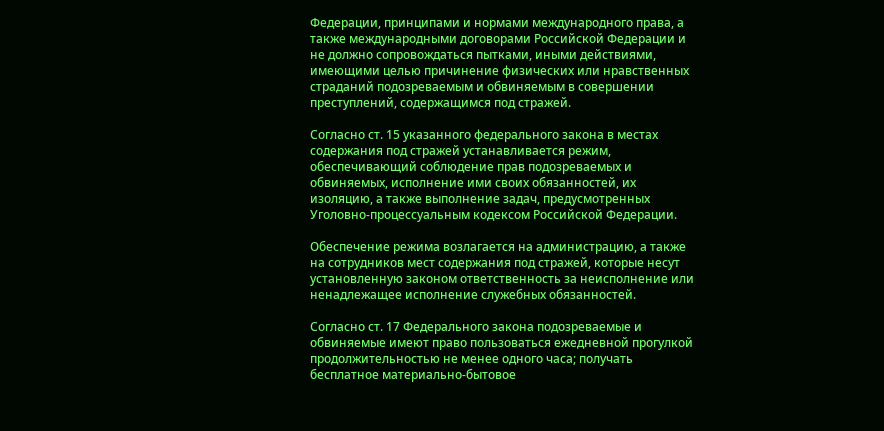Федерации, принципами и нормами международного права, а также международными договорами Российской Федерации и не должно сопровождаться пытками, иными действиями, имеющими целью причинение физических или нравственных страданий подозреваемым и обвиняемым в совершении преступлений, содержащимся под стражей.

Согласно ст. 15 указанного федерального закона в местах содержания под стражей устанавливается режим, обеспечивающий соблюдение прав подозреваемых и обвиняемых, исполнение ими своих обязанностей, их изоляцию, а также выполнение задач, предусмотренных Уголовно-процессуальным кодексом Российской Федерации.

Обеспечение режима возлагается на администрацию, а также на сотрудников мест содержания под стражей, которые несут установленную законом ответственность за неисполнение или ненадлежащее исполнение служебных обязанностей.

Согласно ст. 17 Федерального закона подозреваемые и обвиняемые имеют право пользоваться ежедневной прогулкой продолжительностью не менее одного часа; получать бесплатное материально-бытовое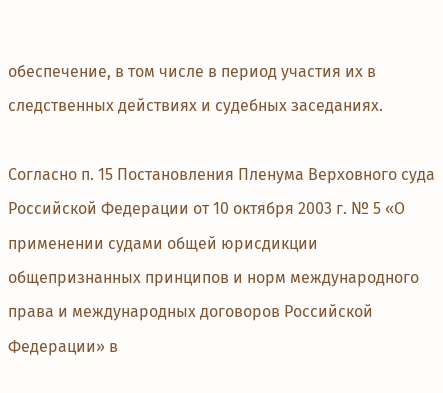обеспечение, в том числе в период участия их в следственных действиях и судебных заседаниях.

Согласно п. 15 Постановления Пленума Верховного суда Российской Федерации от 10 октября 2003 г. № 5 «О применении судами общей юрисдикции общепризнанных принципов и норм международного права и международных договоров Российской Федерации» в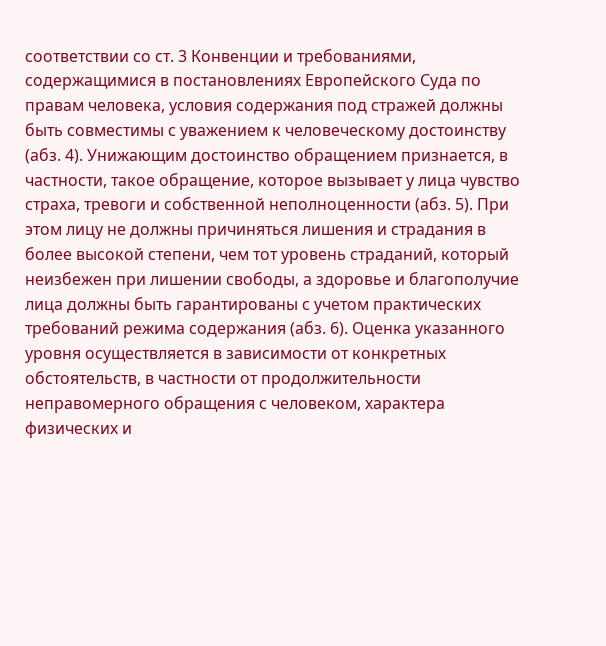соответствии со ст. 3 Конвенции и требованиями, содержащимися в постановлениях Европейского Суда по правам человека, условия содержания под стражей должны быть совместимы с уважением к человеческому достоинству (абз. 4). Унижающим достоинство обращением признается, в частности, такое обращение, которое вызывает у лица чувство страха, тревоги и собственной неполноценности (абз. 5). При этом лицу не должны причиняться лишения и страдания в более высокой степени, чем тот уровень страданий, который неизбежен при лишении свободы, а здоровье и благополучие лица должны быть гарантированы с учетом практических требований режима содержания (абз. 6). Оценка указанного уровня осуществляется в зависимости от конкретных обстоятельств, в частности от продолжительности неправомерного обращения с человеком, характера физических и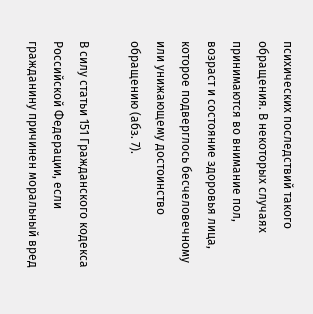психических последствий такого обращения. В некоторых случаях принимаются во внимание пол, возраст и состояние здоровья лица, которое подверглось бесчеловечному или унижающему достоинство обращению (абз. 7).

В силу статьи 151 Гражданского кодекса Российской Федерации, если гражданину причинен моральный вред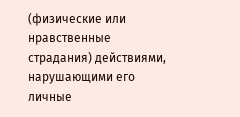(физические или нравственные страдания) действиями, нарушающими его личные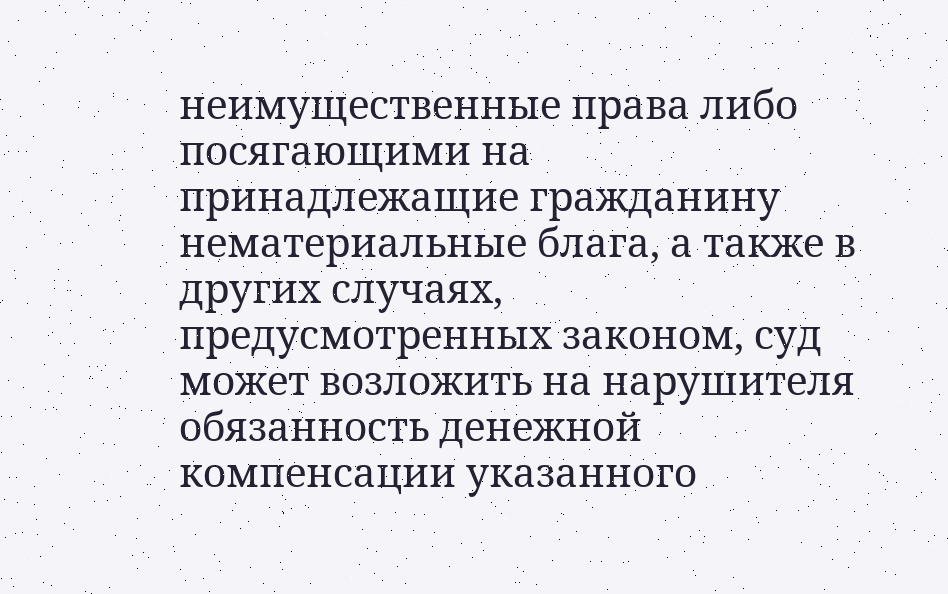неимущественные права либо посягающими на принадлежащие гражданину нематериальные блага, а также в других случаях, предусмотренных законом, суд может возложить на нарушителя обязанность денежной компенсации указанного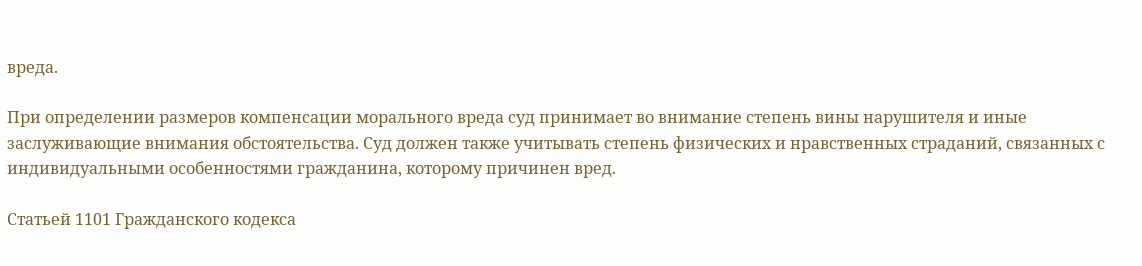вреда.

При определении размеров компенсации морального вреда суд принимает во внимание степень вины нарушителя и иные заслуживающие внимания обстоятельства. Суд должен также учитывать степень физических и нравственных страданий, связанных с индивидуальными особенностями гражданина, которому причинен вред.

Статьей 1101 Гражданского кодекса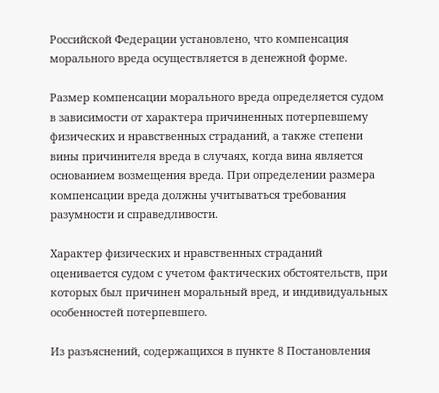Российской Федерации установлено, что компенсация морального вреда осуществляется в денежной форме.

Размер компенсации морального вреда определяется судом в зависимости от характера причиненных потерпевшему физических и нравственных страданий, а также степени вины причинителя вреда в случаях, когда вина является основанием возмещения вреда. При определении размера компенсации вреда должны учитываться требования разумности и справедливости.

Характер физических и нравственных страданий оценивается судом с учетом фактических обстоятельств, при которых был причинен моральный вред, и индивидуальных особенностей потерпевшего.

Из разъяснений, содержащихся в пункте 8 Постановления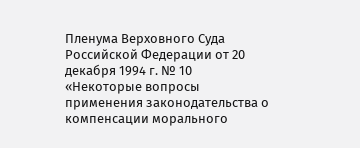Пленума Верховного Суда Российской Федерации от 20 декабря 1994 г. № 10 «Некоторые вопросы применения законодательства о компенсации морального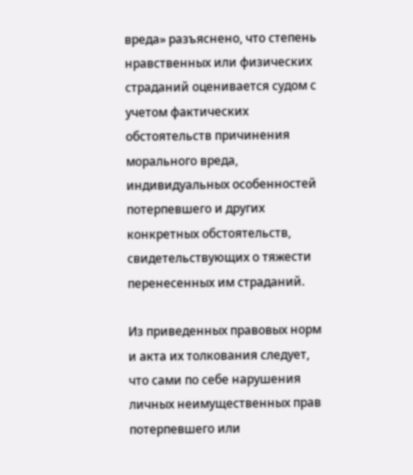вреда» разъяснено, что степень нравственных или физических страданий оценивается судом с учетом фактических обстоятельств причинения морального вреда, индивидуальных особенностей потерпевшего и других конкретных обстоятельств, свидетельствующих о тяжести перенесенных им страданий.

Из приведенных правовых норм и акта их толкования следует, что сами по себе нарушения личных неимущественных прав потерпевшего или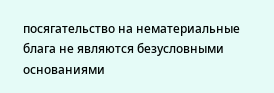посягательство на нематериальные блага не являются безусловными основаниями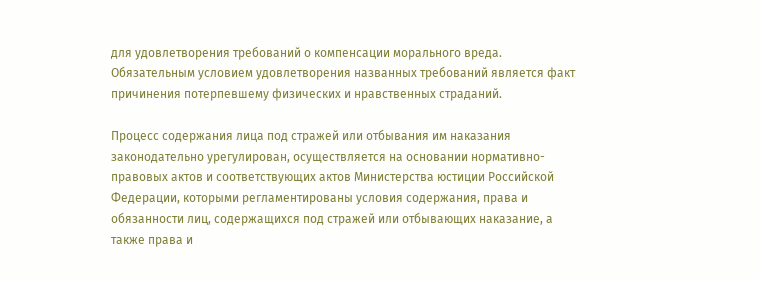для удовлетворения требований о компенсации морального вреда. Обязательным условием удовлетворения названных требований является факт причинения потерпевшему физических и нравственных страданий.

Процесс содержания лица под стражей или отбывания им наказания законодательно урегулирован, осуществляется на основании нормативно-правовых актов и соответствующих актов Министерства юстиции Российской Федерации, которыми регламентированы условия содержания, права и обязанности лиц, содержащихся под стражей или отбывающих наказание, а также права и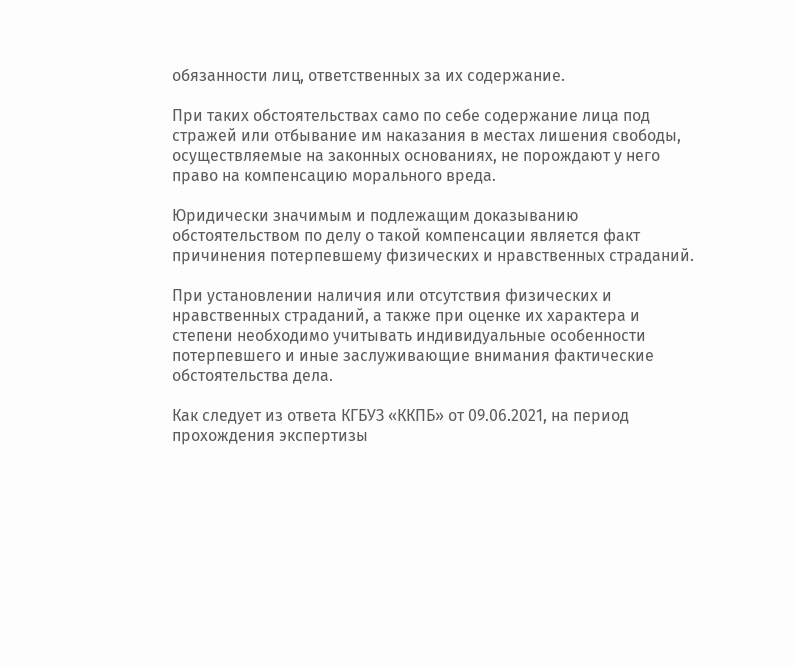обязанности лиц, ответственных за их содержание.

При таких обстоятельствах само по себе содержание лица под стражей или отбывание им наказания в местах лишения свободы, осуществляемые на законных основаниях, не порождают у него право на компенсацию морального вреда.

Юридически значимым и подлежащим доказыванию обстоятельством по делу о такой компенсации является факт причинения потерпевшему физических и нравственных страданий.

При установлении наличия или отсутствия физических и нравственных страданий, а также при оценке их характера и степени необходимо учитывать индивидуальные особенности потерпевшего и иные заслуживающие внимания фактические обстоятельства дела.

Как следует из ответа КГБУЗ «ККПБ» от 09.06.2021, на период прохождения экспертизы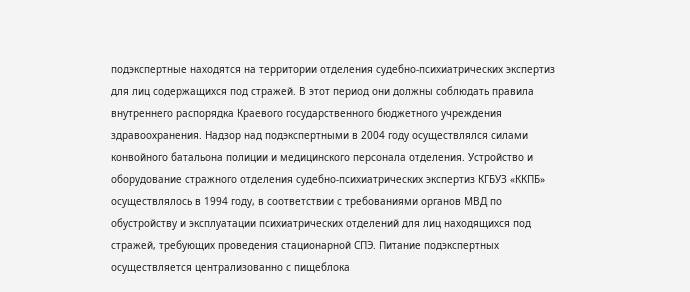подэкспертные находятся на территории отделения судебно-психиатрических экспертиз для лиц содержащихся под стражей. В этот период они должны соблюдать правила внутреннего распорядка Краевого государственного бюджетного учреждения здравоохранения. Надзор над подэкспертными в 2004 году осуществлялся силами конвойного батальона полиции и медицинского персонала отделения. Устройство и оборудование стражного отделения судебно-психиатрических экспертиз КГБУЗ «ККПБ» осуществлялось в 1994 году, в соответствии с требованиями органов МВД по обустройству и эксплуатации психиатрических отделений для лиц находящихся под стражей, требующих проведения стационарной СПЭ. Питание подэкспертных осуществляется централизованно с пищеблока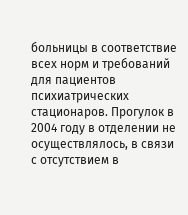больницы в соответствие всех норм и требований для пациентов психиатрических стационаров. Прогулок в 2004 году в отделении не осуществлялось, в связи с отсутствием в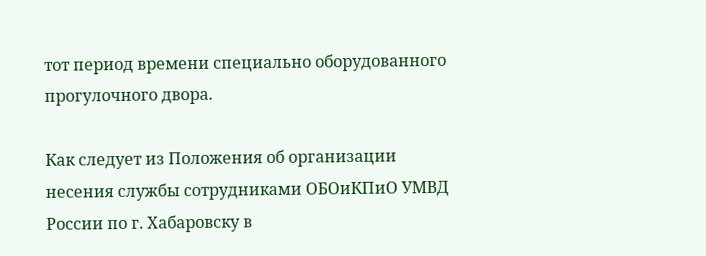тот период времени специально оборудованного прогулочного двора.

Как следует из Положения об организации несения службы сотрудниками ОБОиКПиО УМВД России по г. Хабаровску в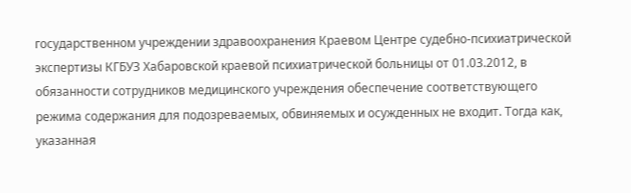государственном учреждении здравоохранения Краевом Центре судебно-психиатрической экспертизы КГБУЗ Хабаровской краевой психиатрической больницы от 01.03.2012, в обязанности сотрудников медицинского учреждения обеспечение соответствующего режима содержания для подозреваемых, обвиняемых и осужденных не входит. Тогда как, указанная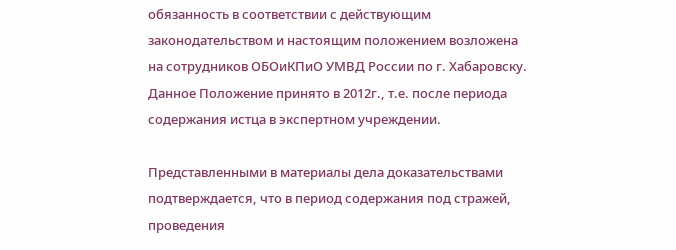обязанность в соответствии с действующим законодательством и настоящим положением возложена на сотрудников ОБОиКПиО УМВД России по г. Хабаровску. Данное Положение принято в 2012г., т.е. после периода содержания истца в экспертном учреждении.

Представленными в материалы дела доказательствами подтверждается, что в период содержания под стражей, проведения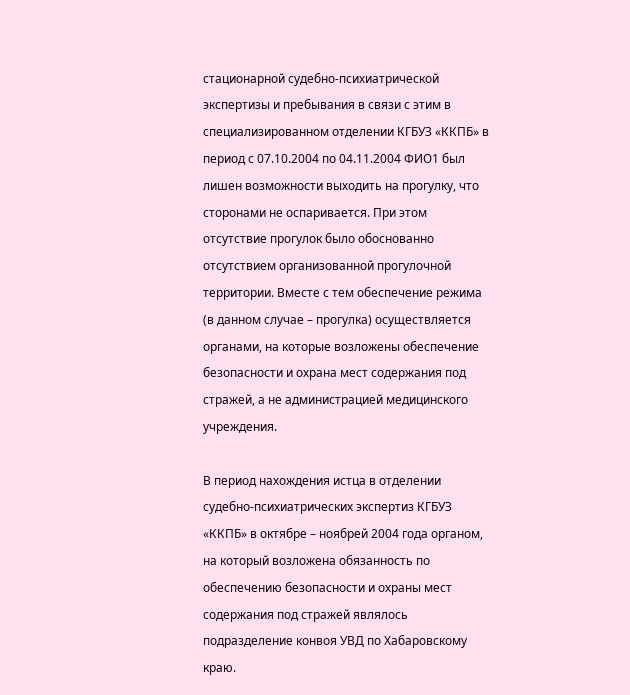стационарной судебно-психиатрической экспертизы и пребывания в связи с этим в специализированном отделении КГБУЗ «ККПБ» в период с 07.10.2004 по 04.11.2004 ФИО1 был лишен возможности выходить на прогулку, что сторонами не оспаривается. При этом отсутствие прогулок было обоснованно отсутствием организованной прогулочной территории. Вместе с тем обеспечение режима (в данном случае – прогулка) осуществляется органами, на которые возложены обеспечение безопасности и охрана мест содержания под стражей, а не администрацией медицинского учреждения.

В период нахождения истца в отделении судебно-психиатрических экспертиз КГБУЗ «ККПБ» в октябре – ноябрей 2004 года органом, на который возложена обязанность по обеспечению безопасности и охраны мест содержания под стражей являлось подразделение конвоя УВД по Хабаровскому краю.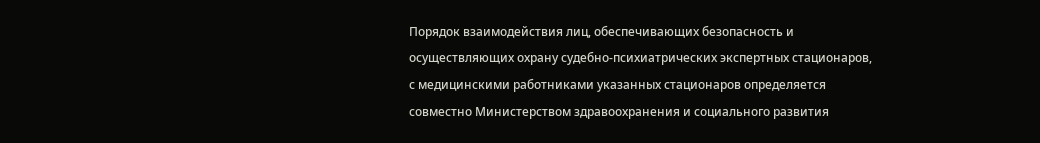Порядок взаимодействия лиц, обеспечивающих безопасность и осуществляющих охрану судебно-психиатрических экспертных стационаров, с медицинскими работниками указанных стационаров определяется совместно Министерством здравоохранения и социального развития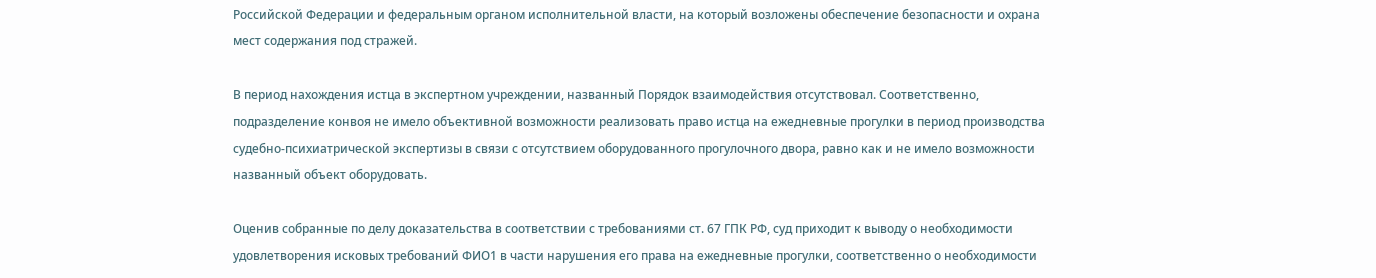Российской Федерации и федеральным органом исполнительной власти, на который возложены обеспечение безопасности и охрана мест содержания под стражей.

В период нахождения истца в экспертном учреждении, названный Порядок взаимодействия отсутствовал. Соответственно, подразделение конвоя не имело объективной возможности реализовать право истца на ежедневные прогулки в период производства судебно-психиатрической экспертизы в связи с отсутствием оборудованного прогулочного двора, равно как и не имело возможности названный объект оборудовать.

Оценив собранные по делу доказательства в соответствии с требованиями ст. 67 ГПК РФ, суд приходит к выводу о необходимости удовлетворения исковых требований ФИО1 в части нарушения его права на ежедневные прогулки, соответственно о необходимости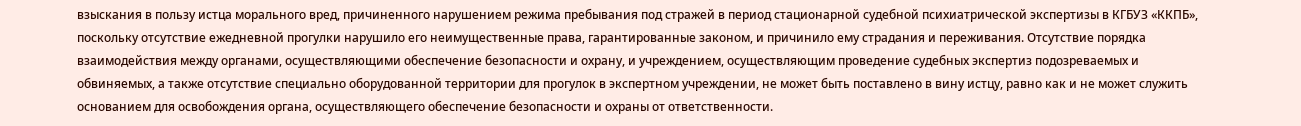взыскания в пользу истца морального вред, причиненного нарушением режима пребывания под стражей в период стационарной судебной психиатрической экспертизы в КГБУЗ «ККПБ», поскольку отсутствие ежедневной прогулки нарушило его неимущественные права, гарантированные законом, и причинило ему страдания и переживания. Отсутствие порядка взаимодействия между органами, осуществляющими обеспечение безопасности и охрану, и учреждением, осуществляющим проведение судебных экспертиз подозреваемых и обвиняемых, а также отсутствие специально оборудованной территории для прогулок в экспертном учреждении, не может быть поставлено в вину истцу, равно как и не может служить основанием для освобождения органа, осуществляющего обеспечение безопасности и охраны от ответственности.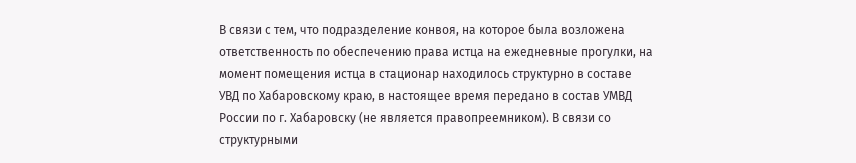В связи с тем, что подразделение конвоя, на которое была возложена ответственность по обеспечению права истца на ежедневные прогулки, на момент помещения истца в стационар находилось структурно в составе УВД по Хабаровскому краю, в настоящее время передано в состав УМВД России по г. Хабаровску (не является правопреемником). В связи со структурными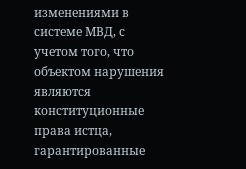изменениями в системе МВД, с учетом того, что объектом нарушения являются конституционные права истца, гарантированные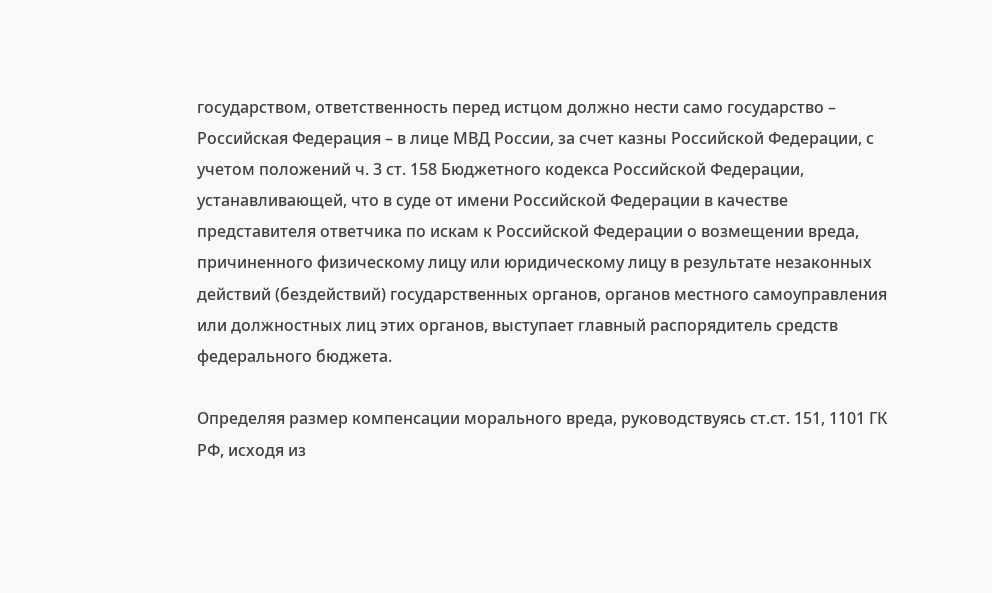государством, ответственность перед истцом должно нести само государство – Российская Федерация – в лице МВД России, за счет казны Российской Федерации, с учетом положений ч. 3 ст. 158 Бюджетного кодекса Российской Федерации, устанавливающей, что в суде от имени Российской Федерации в качестве представителя ответчика по искам к Российской Федерации о возмещении вреда, причиненного физическому лицу или юридическому лицу в результате незаконных действий (бездействий) государственных органов, органов местного самоуправления или должностных лиц этих органов, выступает главный распорядитель средств федерального бюджета.

Определяя размер компенсации морального вреда, руководствуясь ст.ст. 151, 1101 ГК РФ, исходя из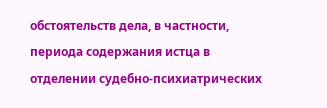обстоятельств дела, в частности, периода содержания истца в отделении судебно-психиатрических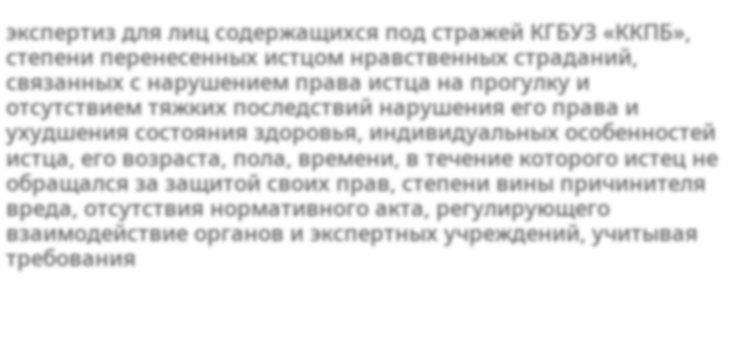экспертиз для лиц содержащихся под стражей КГБУЗ «ККПБ», степени перенесенных истцом нравственных страданий, связанных с нарушением права истца на прогулку и отсутствием тяжких последствий нарушения его права и ухудшения состояния здоровья, индивидуальных особенностей истца, его возраста, пола, времени, в течение которого истец не обращался за защитой своих прав, степени вины причинителя вреда, отсутствия нормативного акта, регулирующего взаимодействие органов и экспертных учреждений, учитывая требования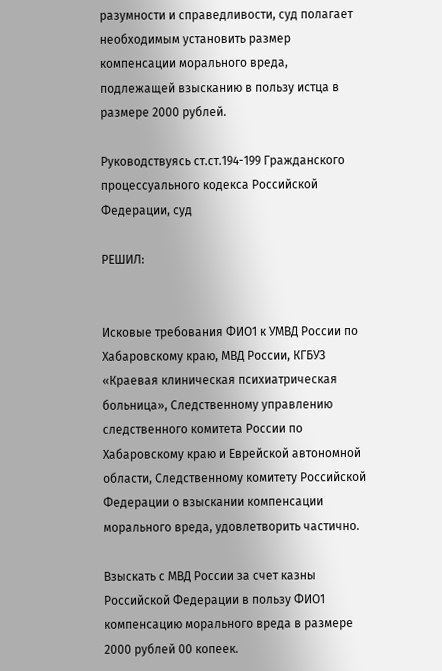разумности и справедливости, суд полагает необходимым установить размер компенсации морального вреда, подлежащей взысканию в пользу истца в размере 2000 рублей.

Руководствуясь ст.ст.194-199 Гражданского процессуального кодекса Российской Федерации, суд

РЕШИЛ:


Исковые требования ФИО1 к УМВД России по Хабаровскому краю, МВД России, КГБУЗ «Краевая клиническая психиатрическая больница», Следственному управлению следственного комитета России по Хабаровскому краю и Еврейской автономной области, Следственному комитету Российской Федерации о взыскании компенсации морального вреда, удовлетворить частично.

Взыскать с МВД России за счет казны Российской Федерации в пользу ФИО1 компенсацию морального вреда в размере 2000 рублей 00 копеек.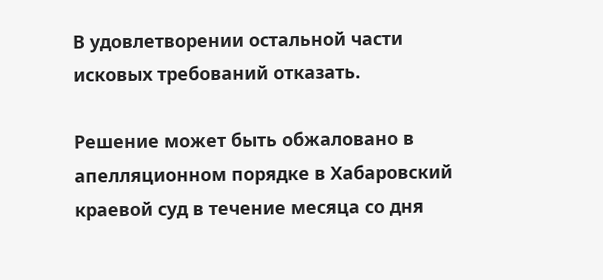В удовлетворении остальной части исковых требований отказать.

Решение может быть обжаловано в апелляционном порядке в Хабаровский краевой суд в течение месяца со дня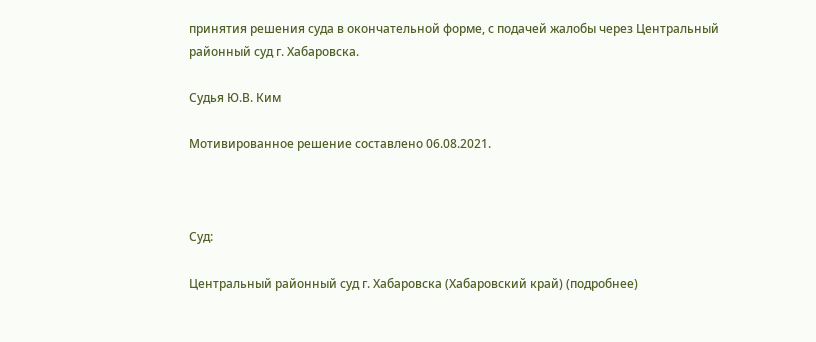принятия решения суда в окончательной форме, с подачей жалобы через Центральный районный суд г. Хабаровска.

Судья Ю.В. Ким

Мотивированное решение составлено 06.08.2021.



Суд:

Центральный районный суд г. Хабаровска (Хабаровский край) (подробнее)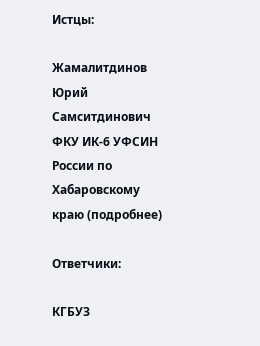Истцы:

Жамалитдинов Юрий Самситдинович ФКУ ИК-6 УФСИН России по Хабаровскому краю (подробнее)

Ответчики:

КГБУЗ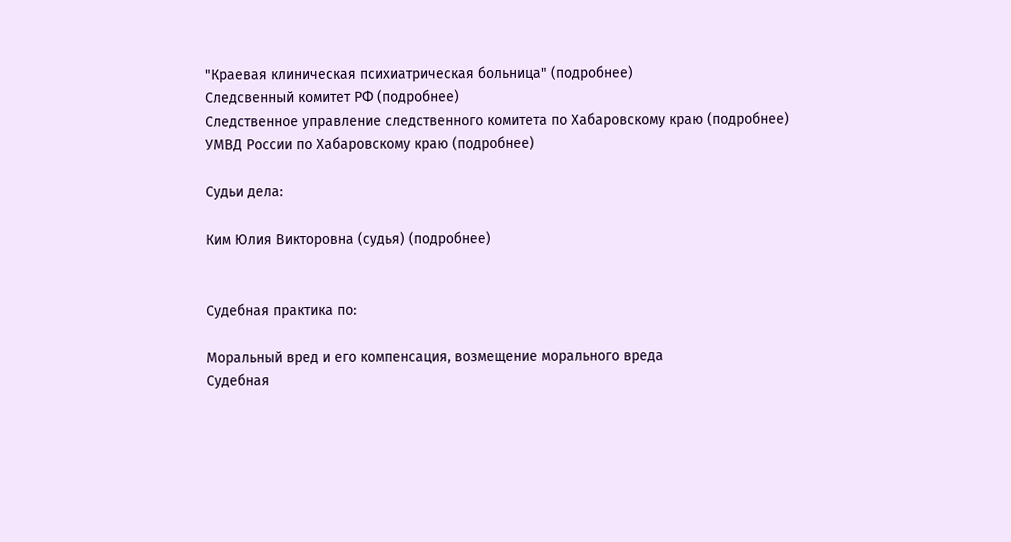"Краевая клиническая психиатрическая больница" (подробнее)
Следсвенный комитет РФ (подробнее)
Следственное управление следственного комитета по Хабаровскому краю (подробнее)
УМВД России по Хабаровскому краю (подробнее)

Судьи дела:

Ким Юлия Викторовна (судья) (подробнее)


Судебная практика по:

Моральный вред и его компенсация, возмещение морального вреда
Судебная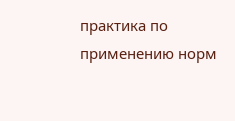практика по применению норм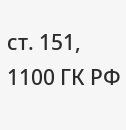ст. 151, 1100 ГК РФ